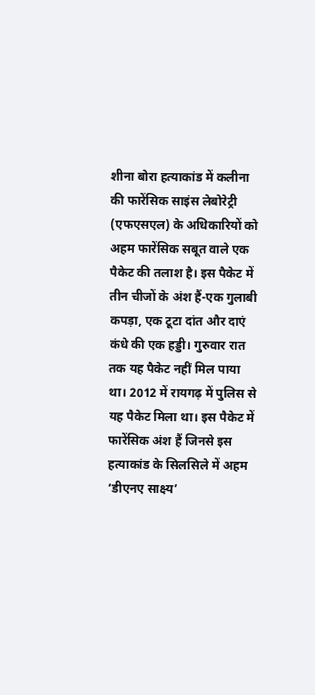शीना बोरा हत्याकांड में कलीना की फारेंसिक साइंस लेबोरेट्री (एफएसएल) के अधिकारियों को अहम फारेंसिक सबूत वाले एक पैकेट की तलाश है। इस पैकेट में तीन चीजों के अंश हैं-एक गुलाबी कपड़ा, एक टूटा दांत और दाएं कंधे की एक हड्डी। गुरुवार रात तक यह पैकेट नहीं मिल पाया था। 2012 में रायगढ़ में पुलिस से यह पैकेट मिला था। इस पैकेट में फारेंसिक अंश हैं जिनसे इस हत्याकांड के सिलसिले में अहम ‘डीएनए साक्ष्य’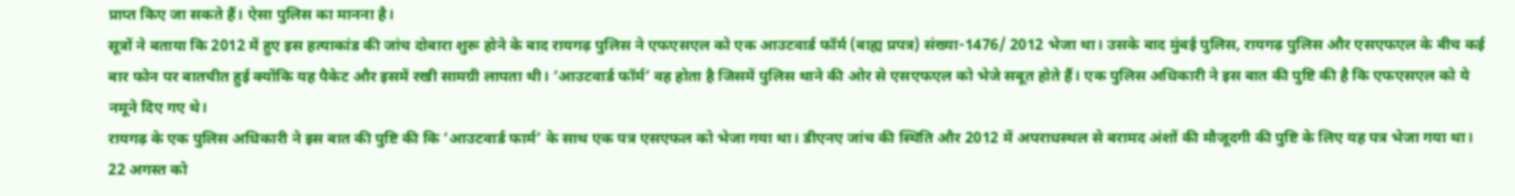प्राप्त किए जा सकते हैं। ऐसा पुलिस का मानना है।
सूत्रों ने बताया कि 2012 में हुए इस हत्याकांड की जांच दोबारा शुरू होने के बाद रायगढ़ पुलिस ने एफएसएल को एक आउटवार्ड फॉर्म (बाह्य प्रपत्र) संख्या-1476/ 2012 भेजा था। उसके बाद मुंबई पुलिस, रायगढ़ पुलिस और एसएफएल के बीच कई बार फोन पर बातचीत हुई क्योंकि यह पैकेट और इसमें रखी सामग्री लापता थी। ‘आउटवार्ड फॉर्म’ वह होता है जिसमें पुलिस थाने की ओर से एसएफएल को भेजे सबूत होते हैं। एक पुलिस अधिकारी ने इस बात की पुष्टि की है कि एफएसएल को ये नमूने दिए गए थे।
रायगढ़ के एक पुलिस अधिकारी ने इस बात की पुष्टि की कि ‘आउटवार्ड फार्म’ के साथ एक पत्र एसएफल को भेजा गया था। डीएनए जांच की स्थिति और 2012 में अपराधस्थल से बरामद अंशों की मौजूदगी की पुष्टि के लिए यह पत्र भेजा गया था। 22 अगस्त को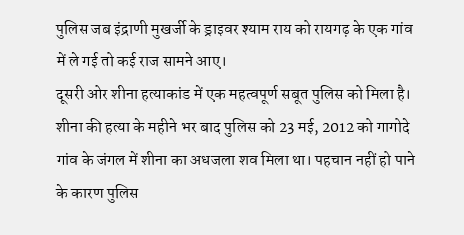पुलिस जब इंद्राणी मुखर्जी के ड्राइवर श्याम राय को रायगढ़ के एक गांव में ले गई तो कई राज सामने आए।
दूसरी ओर शीना हत्याकांड में एक महत्वपूर्ण सबूत पुलिस को मिला है। शीना की हत्या के महीने भर बाद पुलिस को 23 मई, 2012 को गागोदे गांव के जंगल में शीना का अधजला शव मिला था। पहचान नहीं हो पाने के कारण पुलिस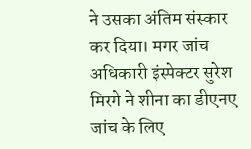ने उसका अंतिम संस्कार कर दिया। मगर जांच अधिकारी इंस्पेक्टर सुरेश मिरगे ने शीना का डीएनए जांच के लिए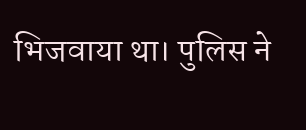भिजवाया था। पुलिस ने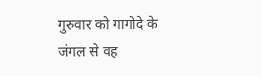गुरुवार को गागोदे के जंगल से वह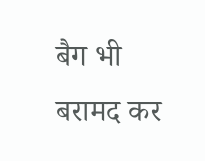बैग भी बरामद कर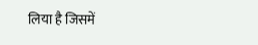लिया है जिसमें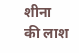शीना की लाश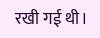रखी गई थी।